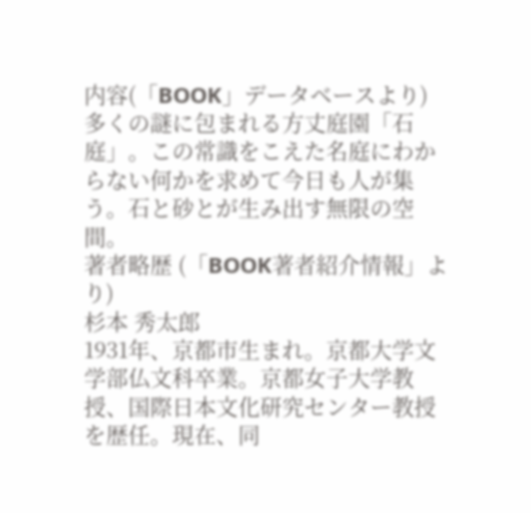内容(「BOOK」データベースより)
多くの謎に包まれる方丈庭園「石庭」。この常識をこえた名庭にわからない何かを求めて今日も人が集う。石と砂とが生み出す無限の空間。
著者略歴 (「BOOK著者紹介情報」より)
杉本 秀太郎
1931年、京都市生まれ。京都大学文学部仏文科卒業。京都女子大学教授、国際日本文化研究センター教授を歴任。現在、同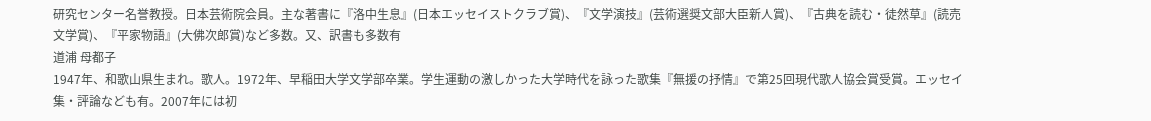研究センター名誉教授。日本芸術院会員。主な著書に『洛中生息』(日本エッセイストクラブ賞)、『文学演技』(芸術選奨文部大臣新人賞)、『古典を読む・徒然草』(読売文学賞)、『平家物語』(大佛次郎賞)など多数。又、訳書も多数有
道浦 母都子
1947年、和歌山県生まれ。歌人。1972年、早稲田大学文学部卒業。学生運動の激しかった大学時代を詠った歌集『無援の抒情』で第25回現代歌人協会賞受賞。エッセイ集・評論なども有。2007年には初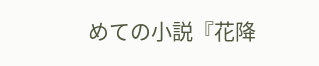めての小説『花降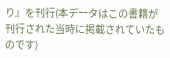り』を刊行(本データはこの書籍が刊行された当時に掲載されていたものです)